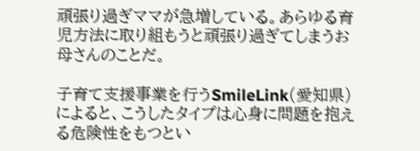頑張り過ぎママが急増している。あらゆる育児方法に取り組もうと頑張り過ぎてしまうお母さんのことだ。

子育て支援事業を行うSmileLink(愛知県)によると、こうしたタイプは心身に問題を抱える危険性をもつとい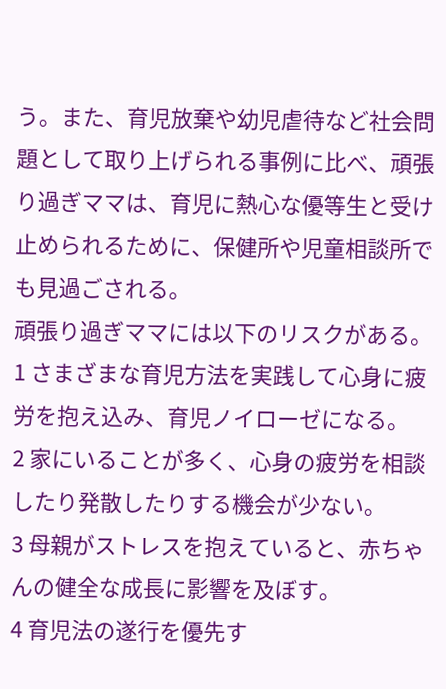う。また、育児放棄や幼児虐待など社会問題として取り上げられる事例に比べ、頑張り過ぎママは、育児に熱心な優等生と受け止められるために、保健所や児童相談所でも見過ごされる。
頑張り過ぎママには以下のリスクがある。
1 さまざまな育児方法を実践して心身に疲労を抱え込み、育児ノイローゼになる。
2 家にいることが多く、心身の疲労を相談したり発散したりする機会が少ない。
3 母親がストレスを抱えていると、赤ちゃんの健全な成長に影響を及ぼす。
4 育児法の遂行を優先す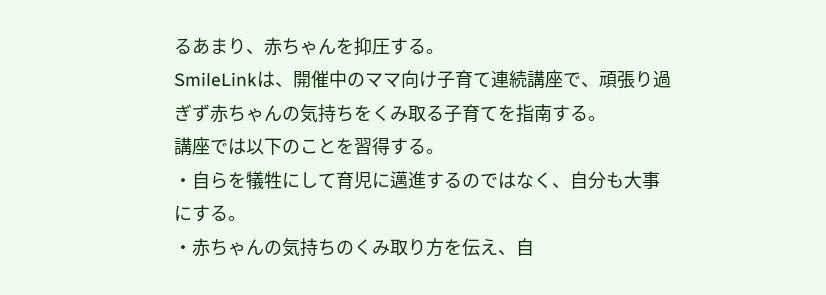るあまり、赤ちゃんを抑圧する。
SmileLinkは、開催中のママ向け子育て連続講座で、頑張り過ぎず赤ちゃんの気持ちをくみ取る子育てを指南する。
講座では以下のことを習得する。
・自らを犠牲にして育児に邁進するのではなく、自分も大事にする。
・赤ちゃんの気持ちのくみ取り方を伝え、自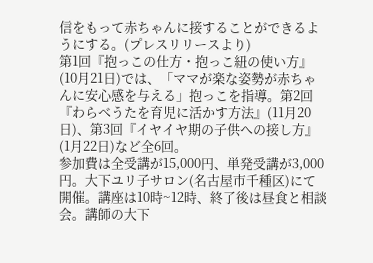信をもって赤ちゃんに接することができるようにする。(プレスリリースより)
第1回『抱っこの仕方・抱っこ紐の使い方』(10月21日)では、「ママが楽な姿勢が赤ちゃんに安心感を与える」抱っこを指導。第2回『わらべうたを育児に活かす方法』(11月20日)、第3回『イヤイヤ期の子供への接し方』(1月22日)など全6回。
参加費は全受講が15,000円、単発受講が3,000円。大下ユリ子サロン(名古屋市千種区)にて開催。講座は10時~12時、終了後は昼食と相談会。講師の大下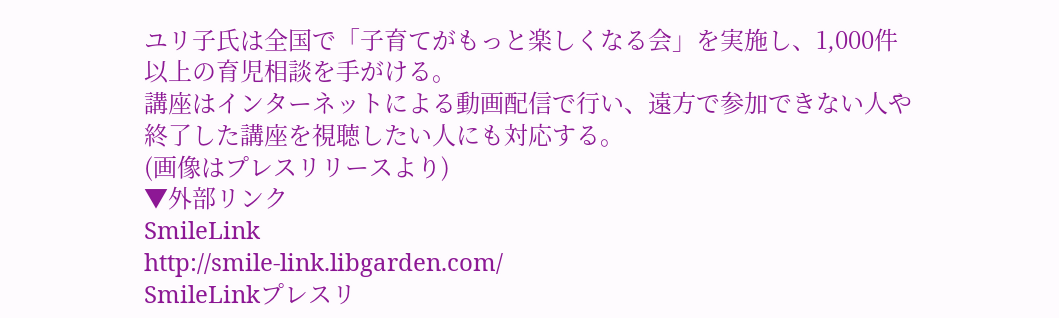ユリ子氏は全国で「子育てがもっと楽しくなる会」を実施し、1,000件以上の育児相談を手がける。
講座はインターネットによる動画配信で行い、遠方で参加できない人や終了した講座を視聴したい人にも対応する。
(画像はプレスリリースより)
▼外部リンク
SmileLink
http://smile-link.libgarden.com/
SmileLinkプレスリ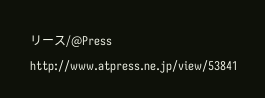リース/@Press
http://www.atpress.ne.jp/view/53841